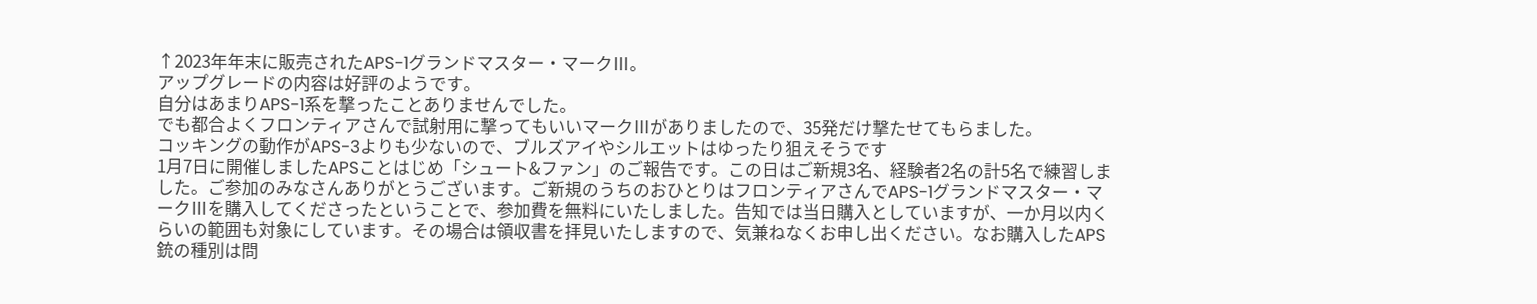↑2023年年末に販売されたAPS-1グランドマスター・マークⅢ。
アップグレードの内容は好評のようです。
自分はあまりAPS-1系を撃ったことありませんでした。
でも都合よくフロンティアさんで試射用に撃ってもいいマークⅢがありましたので、35発だけ撃たせてもらました。
コッキングの動作がAPS-3よりも少ないので、ブルズアイやシルエットはゆったり狙えそうです
1月7日に開催しましたAPSことはじめ「シュート&ファン」のご報告です。この日はご新規3名、経験者2名の計5名で練習しました。ご参加のみなさんありがとうございます。ご新規のうちのおひとりはフロンティアさんでAPS-1グランドマスター・マークⅢを購入してくださったということで、参加費を無料にいたしました。告知では当日購入としていますが、一か月以内くらいの範囲も対象にしています。その場合は領収書を拝見いたしますので、気兼ねなくお申し出ください。なお購入したAPS銃の種別は問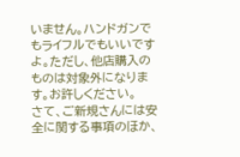いません。ハンドガンでもライフルでもいいですよ。ただし、他店購入のものは対象外になります。お許しください。
さて、ご新規さんには安全に関する事項のほか、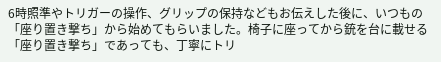6時照準やトリガーの操作、グリップの保持などもお伝えした後に、いつもの「座り置き撃ち」から始めてもらいました。椅子に座ってから銃を台に載せる「座り置き撃ち」であっても、丁寧にトリ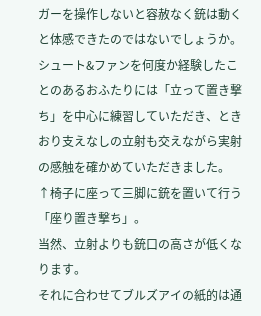ガーを操作しないと容赦なく銃は動くと体感できたのではないでしょうか。シュート&ファンを何度か経験したことのあるおふたりには「立って置き撃ち」を中心に練習していただき、ときおり支えなしの立射も交えながら実射の感触を確かめていただきました。
↑椅子に座って三脚に銃を置いて行う「座り置き撃ち」。
当然、立射よりも銃口の高さが低くなります。
それに合わせてブルズアイの紙的は通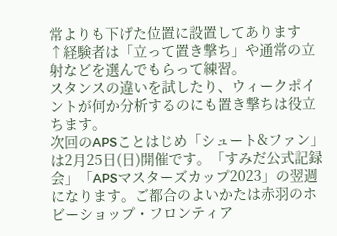常よりも下げた位置に設置してあります
↑経験者は「立って置き撃ち」や通常の立射などを選んでもらって練習。
スタンスの違いを試したり、ウィークポイントが何か分析するのにも置き撃ちは役立ちます。
次回のAPSことはじめ「シュート&ファン」は2月25日(日)開催です。「すみだ公式記録会」「APSマスターズカップ2023」の翌週になります。ご都合のよいかたは赤羽のホビーショップ・フロンティア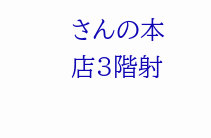さんの本店3階射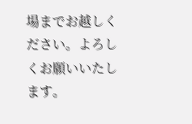場までお越しください。よろしくお願いいたします。